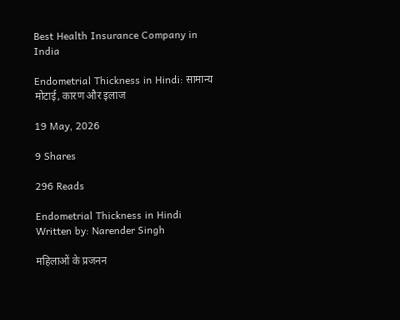Best Health Insurance Company in India

Endometrial Thickness in Hindi: सामान्य मोटाई, कारण और इलाज

19 May, 2026

9 Shares

296 Reads

Endometrial Thickness in Hindi
Written by: Narender Singh

महिलाओं के प्रजनन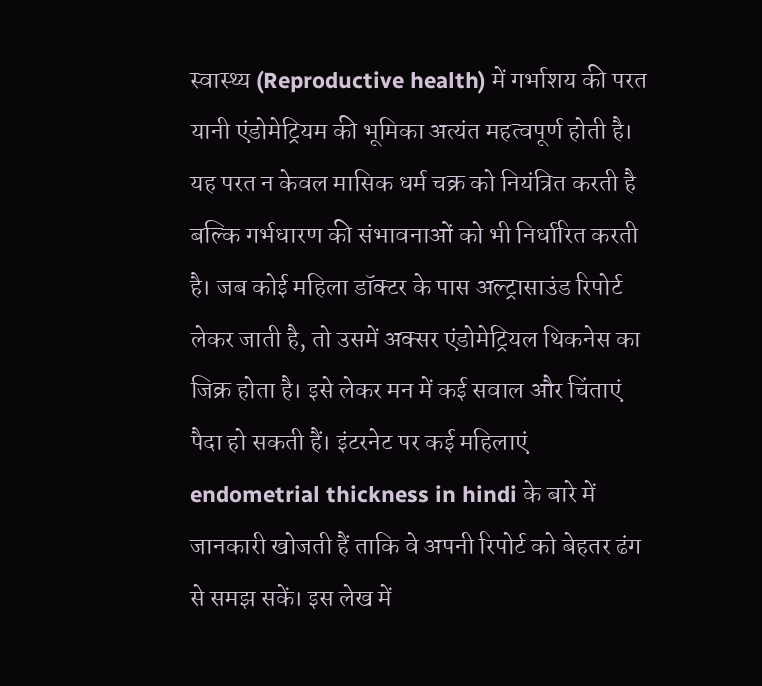स्वास्थ्य (Reproductive health) में गर्भाशय की परत यानी एंडोमेट्रियम की भूमिका अत्यंत महत्वपूर्ण होती है। यह परत न केवल मासिक धर्म चक्र को नियंत्रित करती है बल्कि गर्भधारण की संभावनाओं को भी निर्धारित करती है। जब कोई महिला डॉक्टर के पास अल्ट्रासाउंड रिपोर्ट लेकर जाती है, तो उसमें अक्सर एंडोमेट्रियल थिकनेस का जिक्र होता है। इसे लेकर मन में कई सवाल और चिंताएं पैदा हो सकती हैं। इंटरनेट पर कई महिलाएं endometrial thickness in hindi के बारे में जानकारी खोजती हैं ताकि वे अपनी रिपोर्ट को बेहतर ढंग से समझ सकें। इस लेख में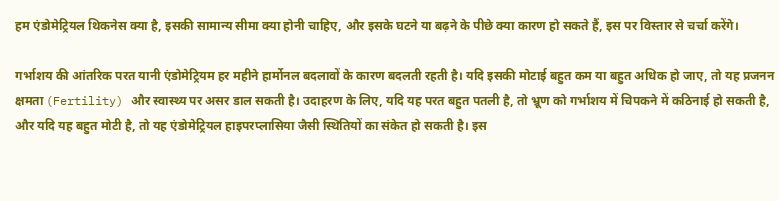हम एंडोमेट्रियल थिकनेस क्या है, इसकी सामान्य सीमा क्या होनी चाहिए, और इसके घटने या बढ़ने के पीछे क्या कारण हो सकते हैं, इस पर विस्तार से चर्चा करेंगे।

गर्भाशय की आंतरिक परत यानी एंडोमेट्रियम हर महीने हार्मोनल बदलावों के कारण बदलती रहती है। यदि इसकी मोटाई बहुत कम या बहुत अधिक हो जाए, तो यह प्रजनन क्षमता (Fertility) और स्वास्थ्य पर असर डाल सकती है। उदाहरण के लिए, यदि यह परत बहुत पतली है, तो भ्रूण को गर्भाशय में चिपकने में कठिनाई हो सकती है, और यदि यह बहुत मोटी है, तो यह एंडोमेट्रियल हाइपरप्लासिया जैसी स्थितियों का संकेत हो सकती है। इस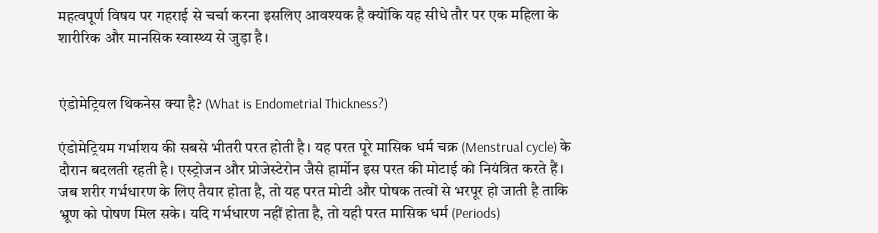महत्वपूर्ण विषय पर गहराई से चर्चा करना इसलिए आवश्यक है क्योंकि यह सीधे तौर पर एक महिला के शारीरिक और मानसिक स्वास्थ्य से जुड़ा है।


एंडोमेट्रियल थिकनेस क्या है? (What is Endometrial Thickness?)

एंडोमेट्रियम गर्भाशय की सबसे भीतरी परत होती है। यह परत पूरे मासिक धर्म चक्र (Menstrual cycle) के दौरान बदलती रहती है। एस्ट्रोजन और प्रोजेस्टेरोन जैसे हार्मोन इस परत की मोटाई को नियंत्रित करते हैं। जब शरीर गर्भधारण के लिए तैयार होता है, तो यह परत मोटी और पोषक तत्वों से भरपूर हो जाती है ताकि भ्रूण को पोषण मिल सके। यदि गर्भधारण नहीं होता है, तो यही परत मासिक धर्म (Periods)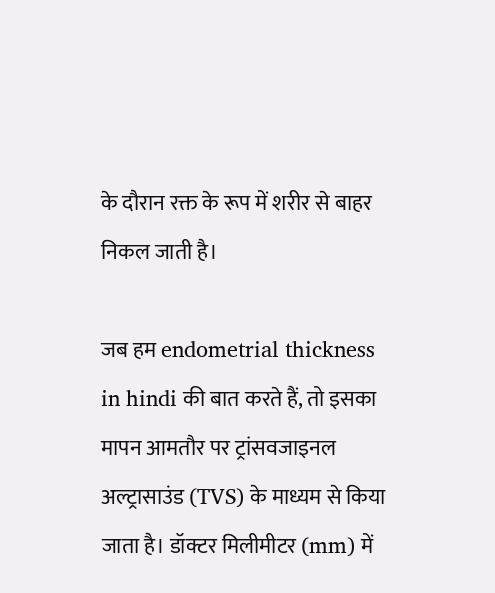के दौरान रक्त के रूप में शरीर से बाहर निकल जाती है।

जब हम endometrial thickness in hindi की बात करते हैं, तो इसका मापन आमतौर पर ट्रांसवजाइनल अल्ट्रासाउंड (TVS) के माध्यम से किया जाता है। डॉक्टर मिलीमीटर (mm) में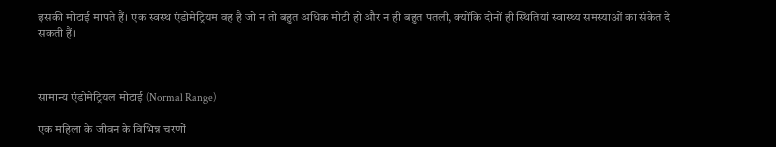इसकी मोटाई मापते हैं। एक स्वस्थ एंडोमेट्रियम वह है जो न तो बहुत अधिक मोटी हो और न ही बहुत पतली, क्योंकि दोनों ही स्थितियां स्वास्थ्य समस्याओं का संकेत दे सकती हैं।



सामान्य एंडोमेट्रियल मोटाई (Normal Range)

एक महिला के जीवन के विभिन्न चरणों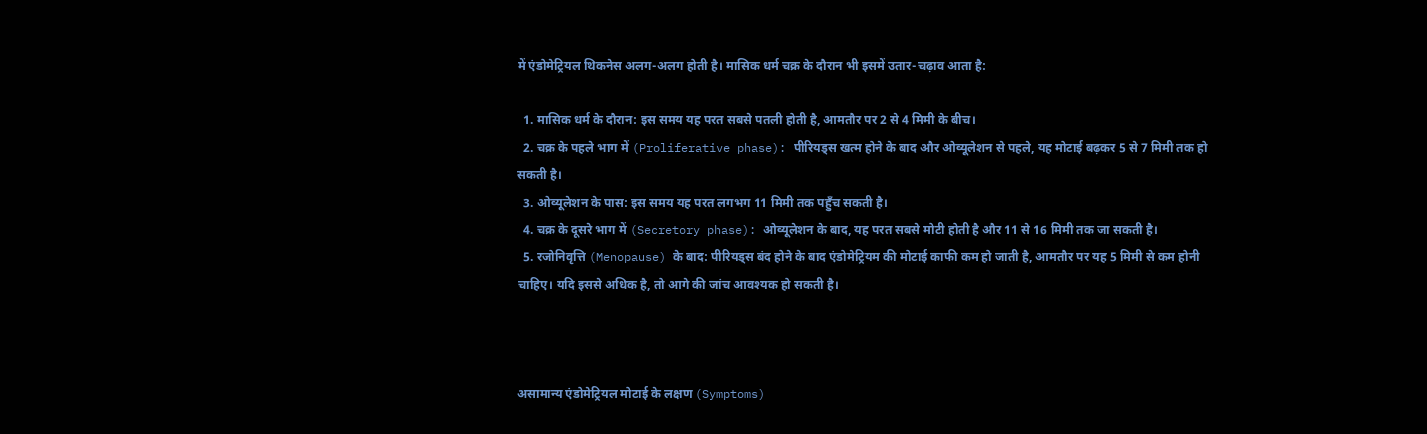में एंडोमेट्रियल थिकनेस अलग-अलग होती है। मासिक धर्म चक्र के दौरान भी इसमें उतार-चढ़ाव आता है:

  1. मासिक धर्म के दौरान: इस समय यह परत सबसे पतली होती है, आमतौर पर 2 से 4 मिमी के बीच।
  2. चक्र के पहले भाग में (Proliferative phase): पीरियड्स खत्म होने के बाद और ओव्यूलेशन से पहले, यह मोटाई बढ़कर 5 से 7 मिमी तक हो सकती है।
  3. ओव्यूलेशन के पास: इस समय यह परत लगभग 11 मिमी तक पहुँच सकती है।
  4. चक्र के दूसरे भाग में (Secretory phase): ओव्यूलेशन के बाद, यह परत सबसे मोटी होती है और 11 से 16 मिमी तक जा सकती है।
  5. रजोनिवृत्ति (Menopause) के बाद: पीरियड्स बंद होने के बाद एंडोमेट्रियम की मोटाई काफी कम हो जाती है, आमतौर पर यह 5 मिमी से कम होनी चाहिए। यदि इससे अधिक है, तो आगे की जांच आवश्यक हो सकती है।



असामान्य एंडोमेट्रियल मोटाई के लक्षण (Symptoms)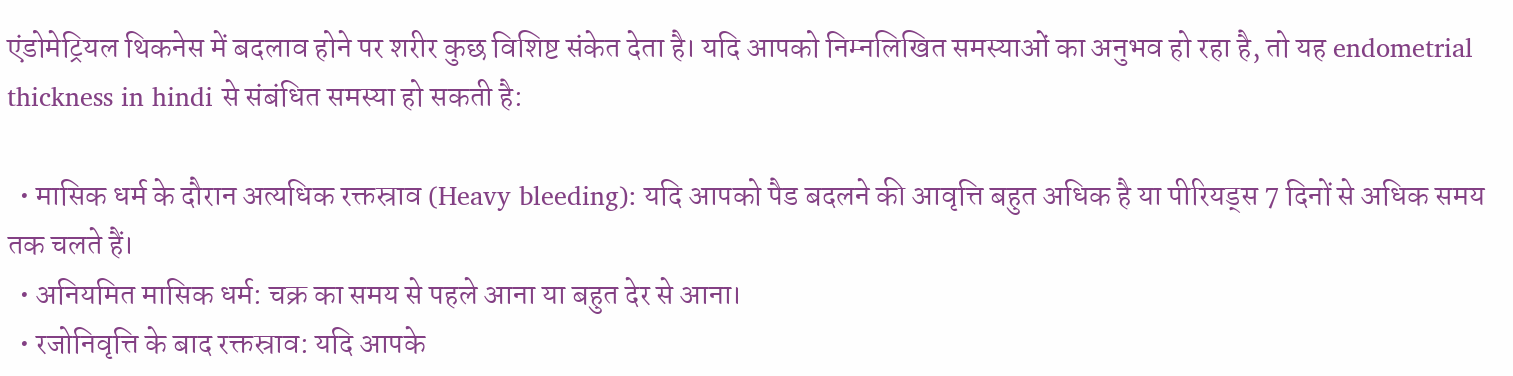एंडोमेट्रियल थिकनेस में बदलाव होने पर शरीर कुछ विशिष्ट संकेत देता है। यदि आपको निम्नलिखित समस्याओं का अनुभव हो रहा है, तो यह endometrial thickness in hindi से संबंधित समस्या हो सकती है:

  • मासिक धर्म के दौरान अत्यधिक रक्तस्राव (Heavy bleeding): यदि आपको पैड बदलने की आवृत्ति बहुत अधिक है या पीरियड्स 7 दिनों से अधिक समय तक चलते हैं।
  • अनियमित मासिक धर्म: चक्र का समय से पहले आना या बहुत देर से आना।
  • रजोनिवृत्ति के बाद रक्तस्राव: यदि आपके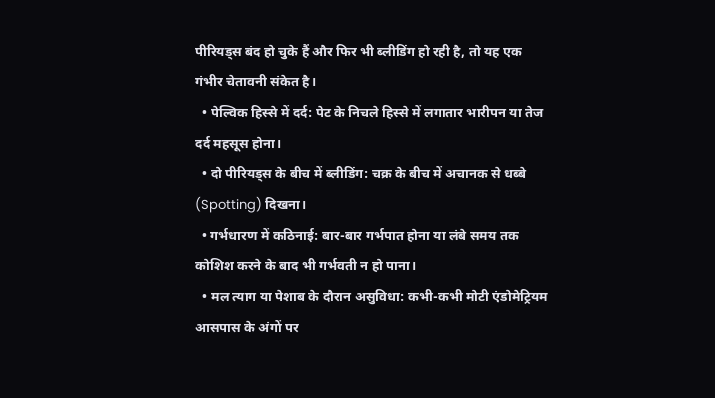पीरियड्स बंद हो चुके हैं और फिर भी ब्लीडिंग हो रही है, तो यह एक गंभीर चेतावनी संकेत है।
  • पेल्विक हिस्से में दर्द: पेट के निचले हिस्से में लगातार भारीपन या तेज दर्द महसूस होना।
  • दो पीरियड्स के बीच में ब्लीडिंग: चक्र के बीच में अचानक से धब्बे (Spotting) दिखना।
  • गर्भधारण में कठिनाई: बार-बार गर्भपात होना या लंबे समय तक कोशिश करने के बाद भी गर्भवती न हो पाना।
  • मल त्याग या पेशाब के दौरान असुविधा: कभी-कभी मोटी एंडोमेट्रियम आसपास के अंगों पर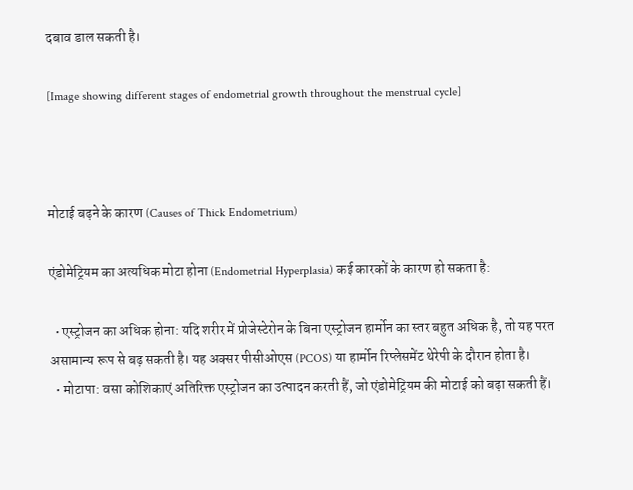दबाव डाल सकती है।

[Image showing different stages of endometrial growth throughout the menstrual cycle]



मोटाई बढ़ने के कारण (Causes of Thick Endometrium)

एंडोमेट्रियम का अत्यधिक मोटा होना (Endometrial Hyperplasia) कई कारकों के कारण हो सकता है:

  • एस्ट्रोजन का अधिक होना: यदि शरीर में प्रोजेस्टेरोन के बिना एस्ट्रोजन हार्मोन का स्तर बहुत अधिक है, तो यह परत असामान्य रूप से बढ़ सकती है। यह अक्सर पीसीओएस (PCOS) या हार्मोन रिप्लेसमेंट थेरेपी के दौरान होता है।
  • मोटापा: वसा कोशिकाएं अतिरिक्त एस्ट्रोजन का उत्पादन करती हैं, जो एंडोमेट्रियम की मोटाई को बढ़ा सकती हैं।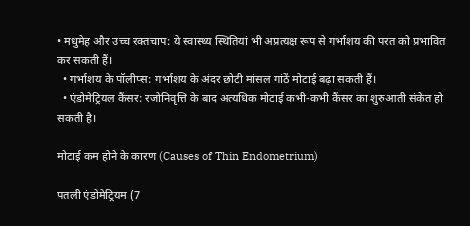• मधुमेह और उच्च रक्तचाप: ये स्वास्थ्य स्थितियां भी अप्रत्यक्ष रूप से गर्भाशय की परत को प्रभावित कर सकती हैं।
  • गर्भाशय के पॉलीप्स: गर्भाशय के अंदर छोटी मांसल गांठें मोटाई बढ़ा सकती हैं।
  • एंडोमेट्रियल कैंसर: रजोनिवृत्ति के बाद अत्यधिक मोटाई कभी-कभी कैंसर का शुरुआती संकेत हो सकती है।

मोटाई कम होने के कारण (Causes of Thin Endometrium)

पतली एंडोमेट्रियम (7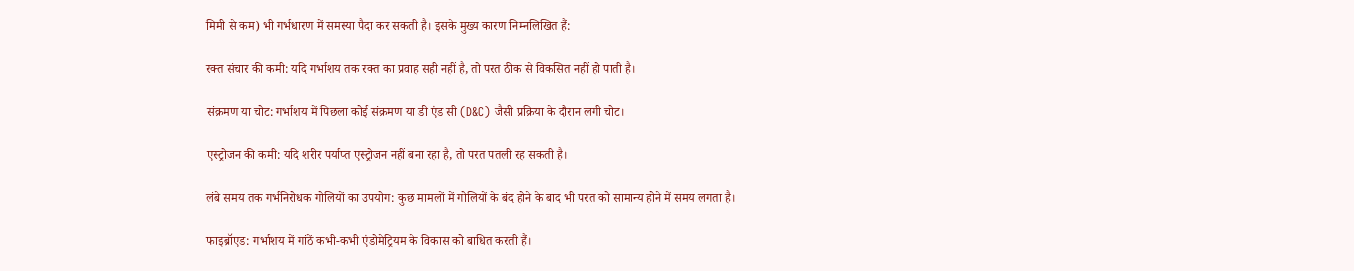मिमी से कम) भी गर्भधारण में समस्या पैदा कर सकती है। इसके मुख्य कारण निम्नलिखित हैं:

रक्त संचार की कमी: यदि गर्भाशय तक रक्त का प्रवाह सही नहीं है, तो परत ठीक से विकसित नहीं हो पाती है।

संक्रमण या चोट: गर्भाशय में पिछला कोई संक्रमण या डी एंड सी (D&C) जैसी प्रक्रिया के दौरान लगी चोट।

एस्ट्रोजन की कमी: यदि शरीर पर्याप्त एस्ट्रोजन नहीं बना रहा है, तो परत पतली रह सकती है।

लंबे समय तक गर्भनिरोधक गोलियों का उपयोग: कुछ मामलों में गोलियों के बंद होने के बाद भी परत को सामान्य होने में समय लगता है।

फाइब्रॉएड: गर्भाशय में गांठें कभी-कभी एंडोमेट्रियम के विकास को बाधित करती हैं।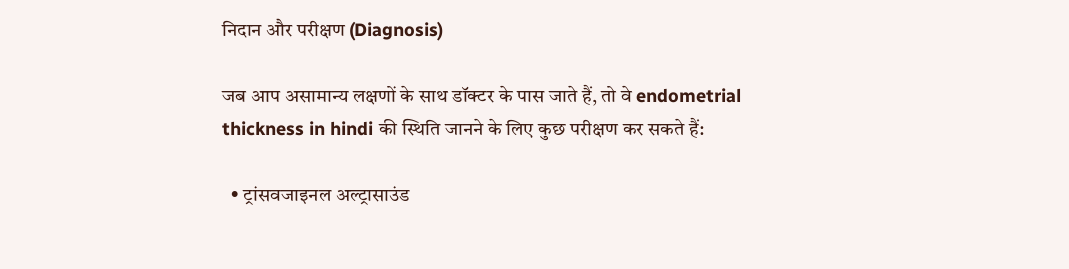निदान और परीक्षण (Diagnosis)

जब आप असामान्य लक्षणों के साथ डॉक्टर के पास जाते हैं, तो वे endometrial thickness in hindi की स्थिति जानने के लिए कुछ परीक्षण कर सकते हैं:

  • ट्रांसवजाइनल अल्ट्रासाउंड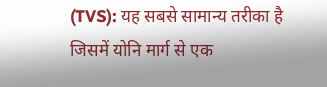(TVS): यह सबसे सामान्य तरीका है जिसमें योनि मार्ग से एक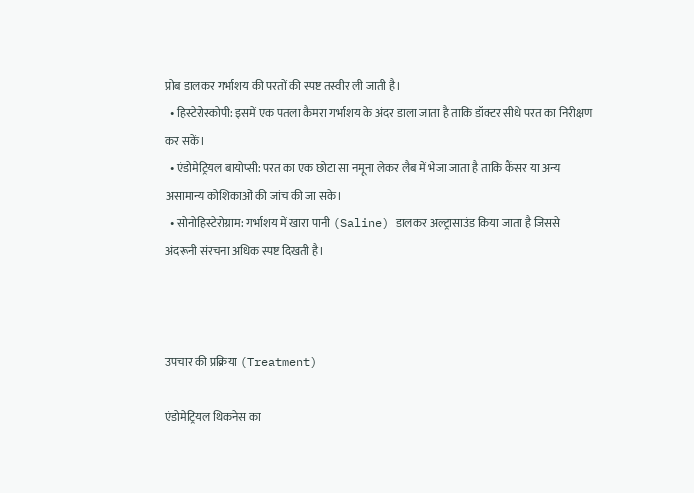प्रोब डालकर गर्भाशय की परतों की स्पष्ट तस्वीर ली जाती है।
  • हिस्टेरोस्कोपी: इसमें एक पतला कैमरा गर्भाशय के अंदर डाला जाता है ताकि डॉक्टर सीधे परत का निरीक्षण कर सकें।
  • एंडोमेट्रियल बायोप्सी: परत का एक छोटा सा नमूना लेकर लैब में भेजा जाता है ताकि कैंसर या अन्य असामान्य कोशिकाओं की जांच की जा सके।
  • सोनोहिस्टेरोग्राम: गर्भाशय में खारा पानी (Saline) डालकर अल्ट्रासाउंड किया जाता है जिससे अंदरूनी संरचना अधिक स्पष्ट दिखती है।



उपचार की प्रक्रिया (Treatment)

एंडोमेट्रियल थिकनेस का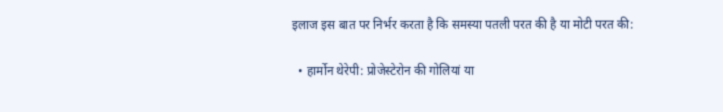इलाज इस बात पर निर्भर करता है कि समस्या पतली परत की है या मोटी परत की:

  • हार्मोन थेरेपी: प्रोजेस्टेरोन की गोलियां या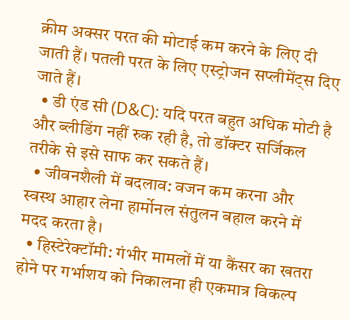क्रीम अक्सर परत की मोटाई कम करने के लिए दी जाती हैं। पतली परत के लिए एस्ट्रोजन सप्लीमेंट्स दिए जाते हैं।
  • डी एंड सी (D&C): यदि परत बहुत अधिक मोटी है और ब्लीडिंग नहीं रुक रही है, तो डॉक्टर सर्जिकल तरीके से इसे साफ कर सकते हैं।
  • जीवनशैली में बदलाव: वजन कम करना और स्वस्थ आहार लेना हार्मोनल संतुलन बहाल करने में मदद करता है।
  • हिस्टेरेक्टॉमी: गंभीर मामलों में या कैंसर का खतरा होने पर गर्भाशय को निकालना ही एकमात्र विकल्प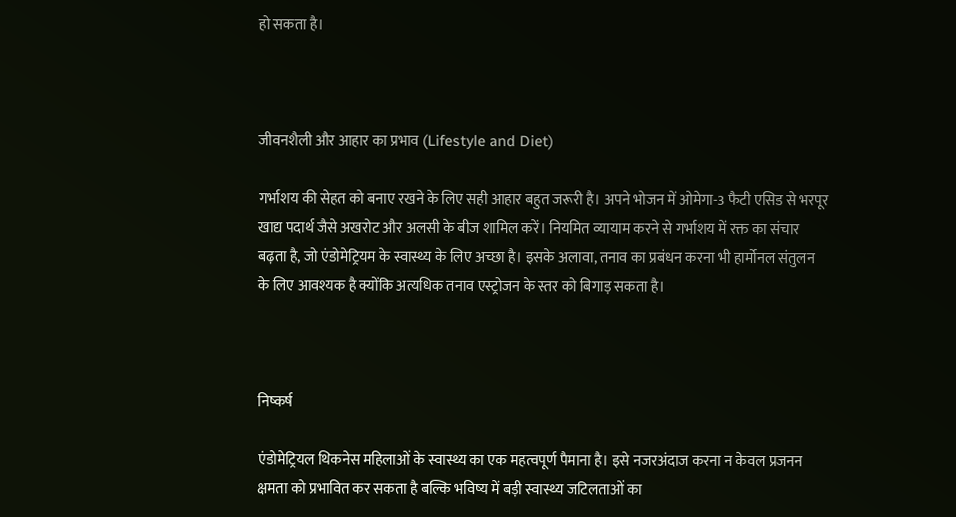हो सकता है।



जीवनशैली और आहार का प्रभाव (Lifestyle and Diet)

गर्भाशय की सेहत को बनाए रखने के लिए सही आहार बहुत जरूरी है। अपने भोजन में ओमेगा-3 फैटी एसिड से भरपूर खाद्य पदार्थ जैसे अखरोट और अलसी के बीज शामिल करें। नियमित व्यायाम करने से गर्भाशय में रक्त का संचार बढ़ता है, जो एंडोमेट्रियम के स्वास्थ्य के लिए अच्छा है। इसके अलावा, तनाव का प्रबंधन करना भी हार्मोनल संतुलन के लिए आवश्यक है क्योंकि अत्यधिक तनाव एस्ट्रोजन के स्तर को बिगाड़ सकता है।



निष्कर्ष

एंडोमेट्रियल थिकनेस महिलाओं के स्वास्थ्य का एक महत्वपूर्ण पैमाना है। इसे नजरअंदाज करना न केवल प्रजनन क्षमता को प्रभावित कर सकता है बल्कि भविष्य में बड़ी स्वास्थ्य जटिलताओं का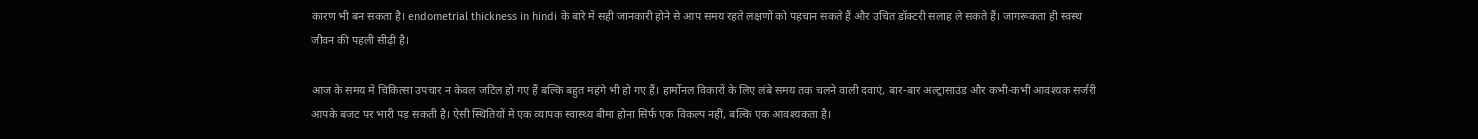कारण भी बन सकता है। endometrial thickness in hindi के बारे में सही जानकारी होने से आप समय रहते लक्षणों को पहचान सकते हैं और उचित डॉक्टरी सलाह ले सकते हैं। जागरूकता ही स्वस्थ जीवन की पहली सीढ़ी है।

आज के समय में चिकित्सा उपचार न केवल जटिल हो गए हैं बल्कि बहुत महंगे भी हो गए हैं। हार्मोनल विकारों के लिए लंबे समय तक चलने वाली दवाएं, बार-बार अल्ट्रासाउंड और कभी-कभी आवश्यक सर्जरी आपके बजट पर भारी पड़ सकती है। ऐसी स्थितियों में एक व्यापक स्वास्थ्य बीमा होना सिर्फ एक विकल्प नहीं, बल्कि एक आवश्यकता है।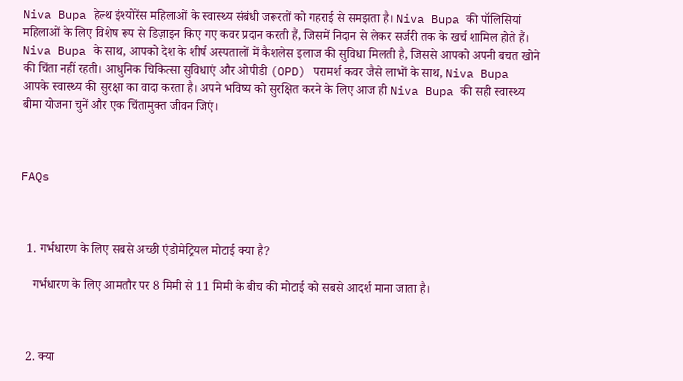Niva Bupa हेल्थ इंश्योरेंस महिलाओं के स्वास्थ्य संबंधी जरूरतों को गहराई से समझता है। Niva Bupa की पॉलिसियां महिलाओं के लिए विशेष रूप से डिज़ाइन किए गए कवर प्रदान करती हैं, जिसमें निदान से लेकर सर्जरी तक के खर्च शामिल होते हैं। Niva Bupa के साथ, आपको देश के शीर्ष अस्पतालों में कैशलेस इलाज की सुविधा मिलती है, जिससे आपको अपनी बचत खोने की चिंता नहीं रहती। आधुनिक चिकित्सा सुविधाएं और ओपीडी (OPD) परामर्श कवर जैसे लाभों के साथ, Niva Bupa आपके स्वास्थ्य की सुरक्षा का वादा करता है। अपने भविष्य को सुरक्षित करने के लिए आज ही Niva Bupa की सही स्वास्थ्य बीमा योजना चुनें और एक चिंतामुक्त जीवन जिएं।



FAQs



  1. गर्भधारण के लिए सबसे अच्छी एंडोमेट्रियल मोटाई क्या है?

    गर्भधारण के लिए आमतौर पर 8 मिमी से 11 मिमी के बीच की मोटाई को सबसे आदर्श माना जाता है।



  2. क्या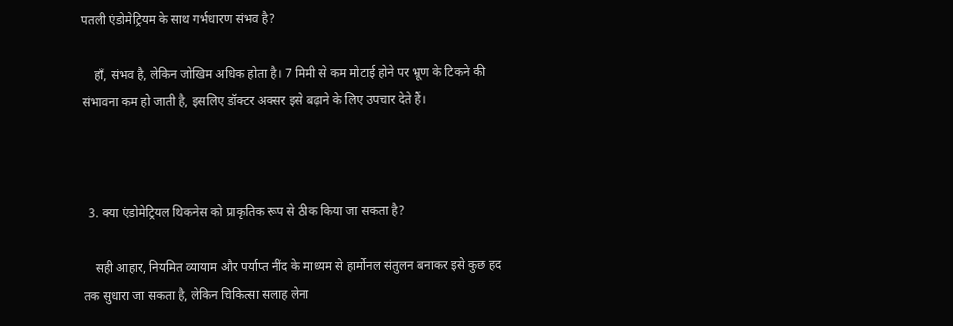पतली एंडोमेट्रियम के साथ गर्भधारण संभव है?

    हाँ, संभव है, लेकिन जोखिम अधिक होता है। 7 मिमी से कम मोटाई होने पर भ्रूण के टिकने की संभावना कम हो जाती है, इसलिए डॉक्टर अक्सर इसे बढ़ाने के लिए उपचार देते हैं।



  3. क्या एंडोमेट्रियल थिकनेस को प्राकृतिक रूप से ठीक किया जा सकता है?

    सही आहार, नियमित व्यायाम और पर्याप्त नींद के माध्यम से हार्मोनल संतुलन बनाकर इसे कुछ हद तक सुधारा जा सकता है, लेकिन चिकित्सा सलाह लेना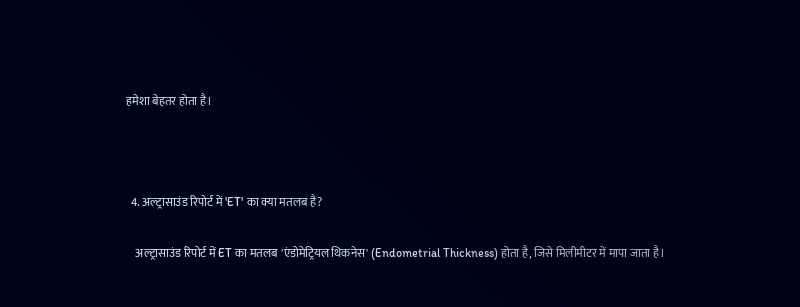हमेशा बेहतर होता है।



  4. अल्ट्रासाउंड रिपोर्ट में 'ET' का क्या मतलब है?

    अल्ट्रासाउंड रिपोर्ट में ET का मतलब 'एंडोमेट्रियल थिकनेस' (Endometrial Thickness) होता है, जिसे मिलीमीटर में मापा जाता है।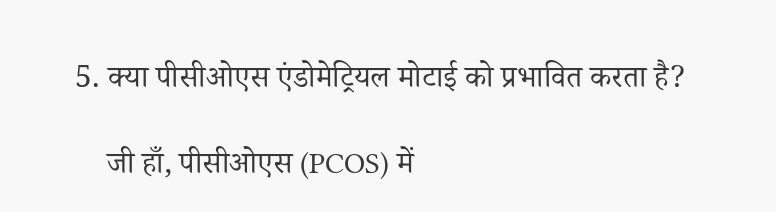5. क्या पीसीओएस एंडोमेट्रियल मोटाई को प्रभावित करता है?

    जी हाँ, पीसीओएस (PCOS) में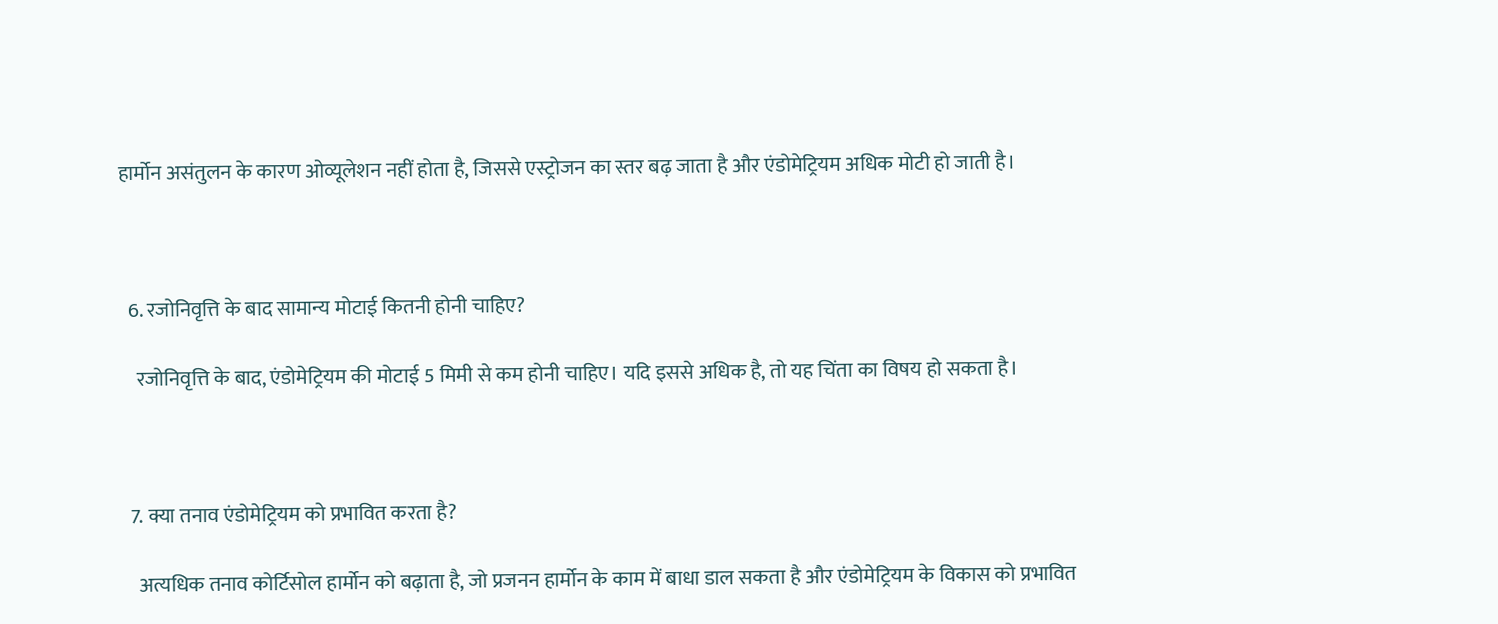हार्मोन असंतुलन के कारण ओव्यूलेशन नहीं होता है, जिससे एस्ट्रोजन का स्तर बढ़ जाता है और एंडोमेट्रियम अधिक मोटी हो जाती है।



  6. रजोनिवृत्ति के बाद सामान्य मोटाई कितनी होनी चाहिए?

    रजोनिवृत्ति के बाद, एंडोमेट्रियम की मोटाई 5 मिमी से कम होनी चाहिए। यदि इससे अधिक है, तो यह चिंता का विषय हो सकता है।



  7. क्या तनाव एंडोमेट्रियम को प्रभावित करता है?

    अत्यधिक तनाव कोर्टिसोल हार्मोन को बढ़ाता है, जो प्रजनन हार्मोन के काम में बाधा डाल सकता है और एंडोमेट्रियम के विकास को प्रभावित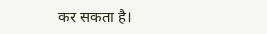कर सकता है।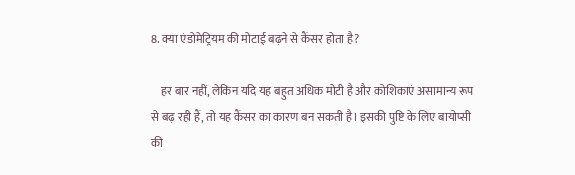8. क्या एंडोमेट्रियम की मोटाई बढ़ने से कैंसर होता है?

    हर बार नहीं, लेकिन यदि यह बहुत अधिक मोटी है और कोशिकाएं असामान्य रूप से बढ़ रही हैं, तो यह कैंसर का कारण बन सकती है। इसकी पुष्टि के लिए बायोप्सी की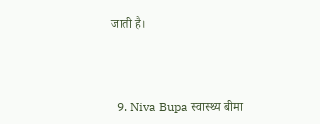जाती है।



  9. Niva Bupa स्वास्थ्य बीमा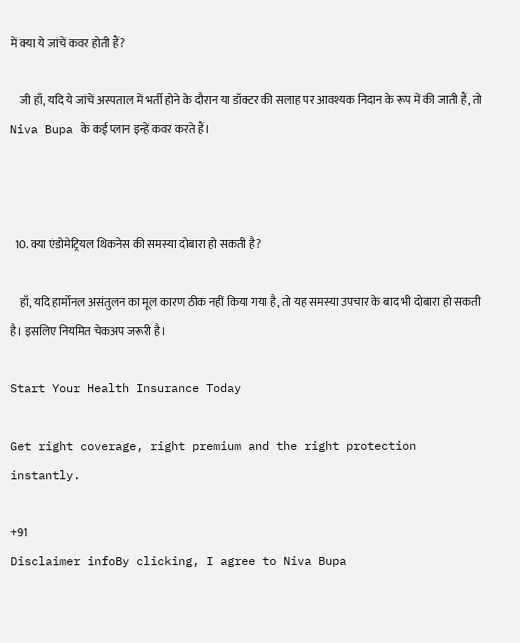में क्या ये जांचें कवर होती हैं?

    जी हाँ, यदि ये जांचें अस्पताल में भर्ती होने के दौरान या डॉक्टर की सलाह पर आवश्यक निदान के रूप में की जाती हैं, तो Niva Bupa के कई प्लान इन्हें कवर करते हैं।



  10. क्या एंडोमेट्रियल थिकनेस की समस्या दोबारा हो सकती है?

    हाँ, यदि हार्मोनल असंतुलन का मूल कारण ठीक नहीं किया गया है, तो यह समस्या उपचार के बाद भी दोबारा हो सकती है। इसलिए नियमित चेकअप जरूरी है।

Start Your Health Insurance Today

Get right coverage, right premium and the right protection instantly.

+91
Disclaimer infoBy clicking, I agree to Niva Bupa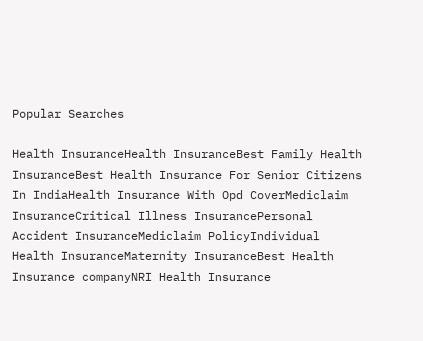Popular Searches

Health InsuranceHealth InsuranceBest Family Health InsuranceBest Health Insurance For Senior Citizens In IndiaHealth Insurance With Opd CoverMediclaim InsuranceCritical Illness InsurancePersonal Accident InsuranceMediclaim PolicyIndividual Health InsuranceMaternity InsuranceBest Health Insurance companyNRI Health Insurance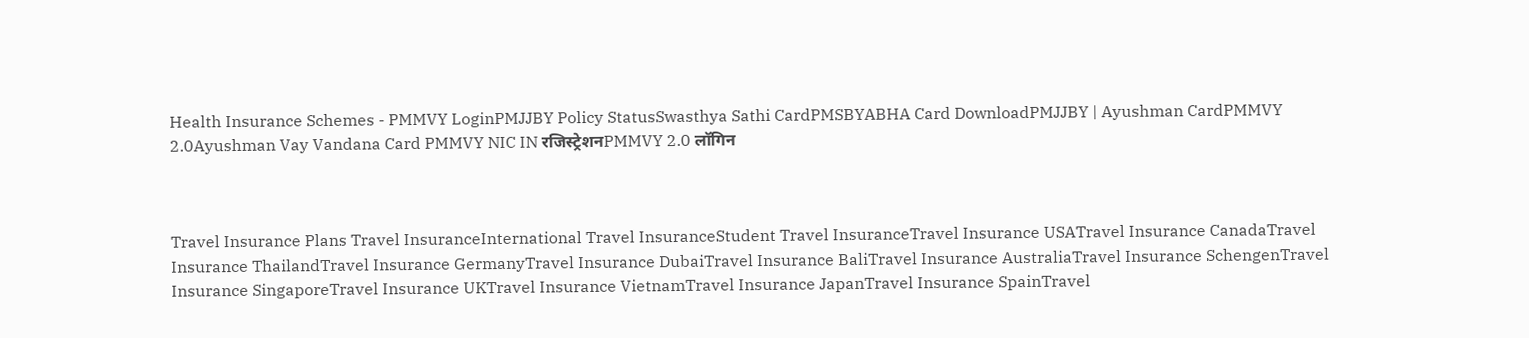Health Insurance Schemes - PMMVY LoginPMJJBY Policy StatusSwasthya Sathi CardPMSBYABHA Card DownloadPMJJBY | Ayushman CardPMMVY 2.0Ayushman Vay Vandana Card PMMVY NIC IN रजिस्ट्रेशनPMMVY 2.0 लॉगिन



Travel Insurance Plans Travel InsuranceInternational Travel InsuranceStudent Travel InsuranceTravel Insurance USATravel Insurance CanadaTravel Insurance ThailandTravel Insurance GermanyTravel Insurance DubaiTravel Insurance BaliTravel Insurance AustraliaTravel Insurance SchengenTravel Insurance SingaporeTravel Insurance UKTravel Insurance VietnamTravel Insurance JapanTravel Insurance SpainTravel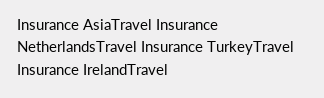Insurance AsiaTravel Insurance NetherlandsTravel Insurance TurkeyTravel Insurance IrelandTravel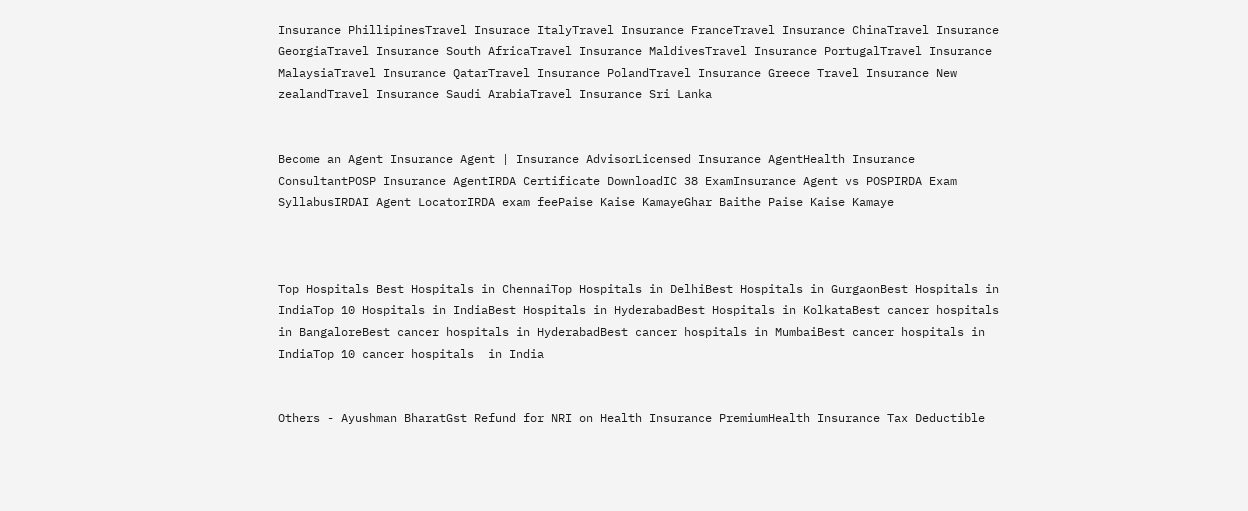Insurance PhillipinesTravel Insurace ItalyTravel Insurance FranceTravel Insurance ChinaTravel Insurance GeorgiaTravel Insurance South AfricaTravel Insurance MaldivesTravel Insurance PortugalTravel Insurance MalaysiaTravel Insurance QatarTravel Insurance PolandTravel Insurance Greece Travel Insurance New zealandTravel Insurance Saudi ArabiaTravel Insurance Sri Lanka


Become an Agent Insurance Agent | Insurance AdvisorLicensed Insurance AgentHealth Insurance ConsultantPOSP Insurance AgentIRDA Certificate DownloadIC 38 ExamInsurance Agent vs POSPIRDA Exam SyllabusIRDAI Agent LocatorIRDA exam feePaise Kaise KamayeGhar Baithe Paise Kaise Kamaye



Top Hospitals Best Hospitals in ChennaiTop Hospitals in DelhiBest Hospitals in GurgaonBest Hospitals in IndiaTop 10 Hospitals in IndiaBest Hospitals in HyderabadBest Hospitals in KolkataBest cancer hospitals in BangaloreBest cancer hospitals in HyderabadBest cancer hospitals in MumbaiBest cancer hospitals in IndiaTop 10 cancer hospitals  in India


Others - Ayushman BharatGst Refund for NRI on Health Insurance PremiumHealth Insurance Tax Deductible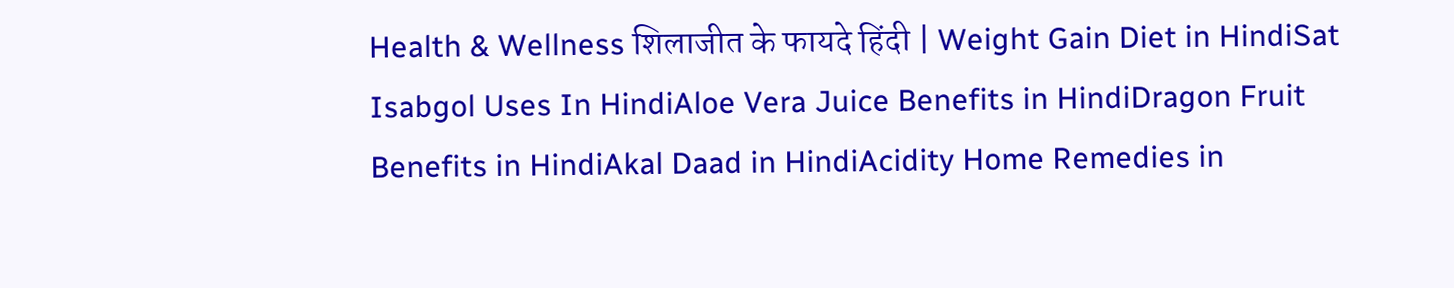Health & Wellness शिलाजीत के फायदे हिंदी | Weight Gain Diet in HindiSat Isabgol Uses In HindiAloe Vera Juice Benefits in HindiDragon Fruit Benefits in HindiAkal Daad in HindiAcidity Home Remedies in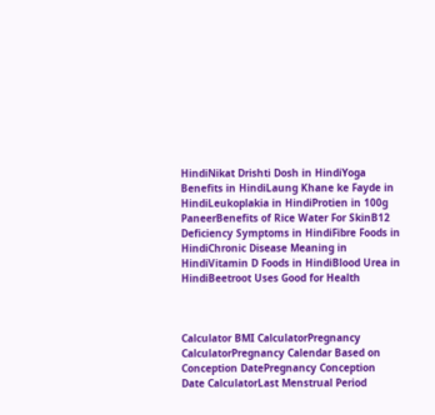HindiNikat Drishti Dosh in HindiYoga Benefits in HindiLaung Khane ke Fayde in HindiLeukoplakia in HindiProtien in 100g PaneerBenefits of Rice Water For SkinB12 Deficiency Symptoms in HindiFibre Foods in HindiChronic Disease Meaning in HindiVitamin D Foods in HindiBlood Urea in HindiBeetroot Uses Good for Health



Calculator BMI CalculatorPregnancy CalculatorPregnancy Calendar Based on Conception DatePregnancy Conception Date CalculatorLast Menstrual Period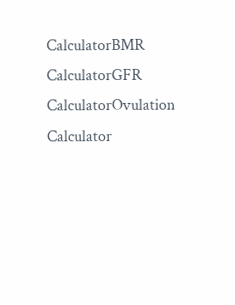CalculatorBMR CalculatorGFR CalculatorOvulation Calculator